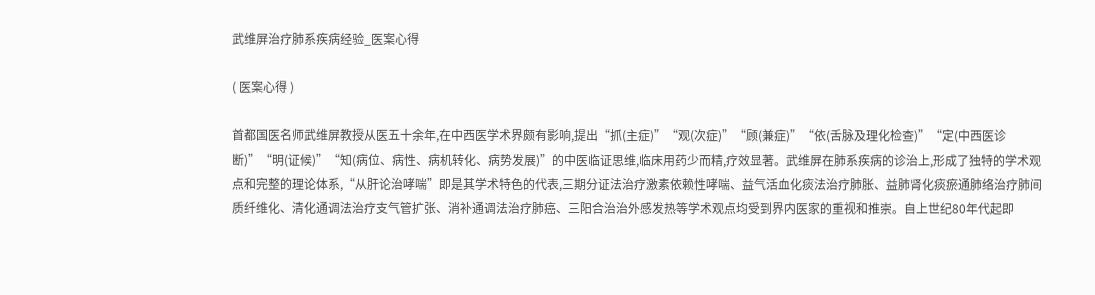武维屏治疗肺系疾病经验_医案心得

( 医案心得 )

首都国医名师武维屏教授从医五十余年,在中西医学术界颇有影响,提出“抓(主症)”“观(次症)”“顾(兼症)”“依(舌脉及理化检查)”“定(中西医诊断)”“明(证候)”“知(病位、病性、病机转化、病势发展)”的中医临证思维,临床用药少而精,疗效显著。武维屏在肺系疾病的诊治上,形成了独特的学术观点和完整的理论体系,“从肝论治哮喘”即是其学术特色的代表,三期分证法治疗激素依赖性哮喘、益气活血化痰法治疗肺胀、益肺肾化痰瘀通肺络治疗肺间质纤维化、清化通调法治疗支气管扩张、消补通调法治疗肺癌、三阳合治治外感发热等学术观点均受到界内医家的重视和推崇。自上世纪80年代起即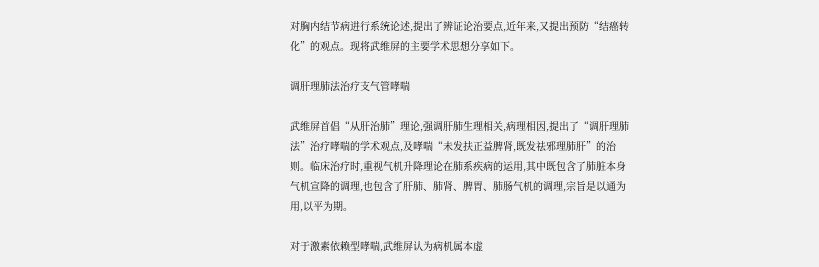对胸内结节病进行系统论述,提出了辨证论治要点,近年来,又提出预防“结癌转化”的观点。现将武维屏的主要学术思想分享如下。

调肝理肺法治疗支气管哮喘

武维屏首倡“从肝治肺”理论,强调肝肺生理相关,病理相因,提出了“调肝理肺法”治疗哮喘的学术观点,及哮喘“未发扶正益脾肾,既发祛邪理肺肝”的治则。临床治疗时,重视气机升降理论在肺系疾病的运用,其中既包含了肺脏本身气机宣降的调理,也包含了肝肺、肺肾、脾胃、肺肠气机的调理,宗旨是以通为用,以平为期。

对于激素依赖型哮喘,武维屏认为病机属本虚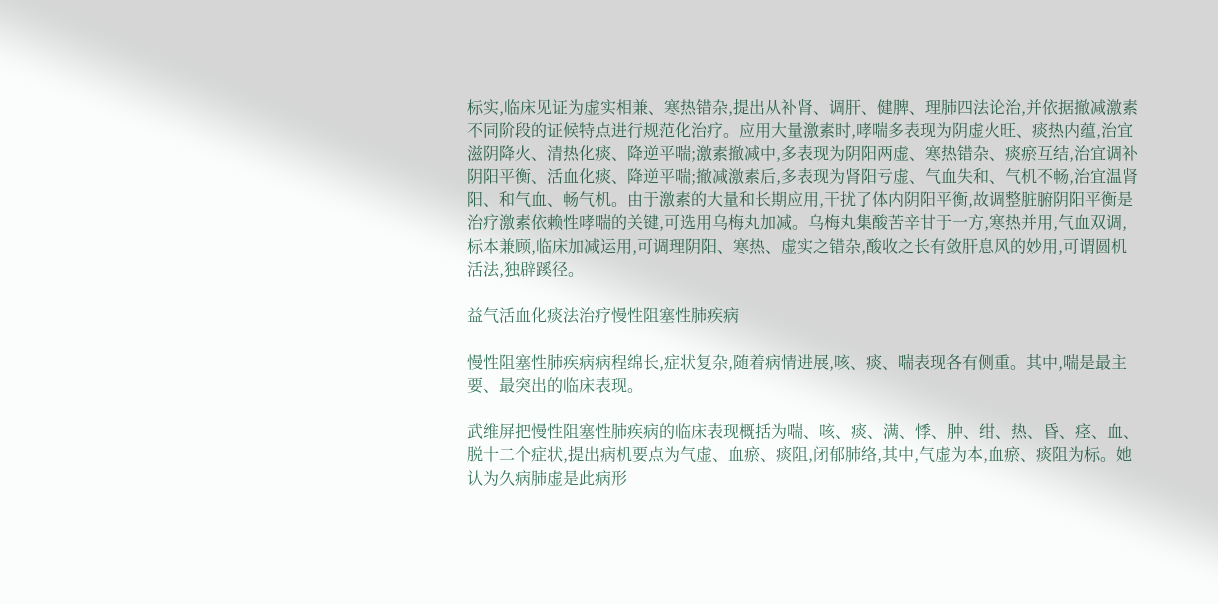标实,临床见证为虚实相兼、寒热错杂,提出从补肾、调肝、健脾、理肺四法论治,并依据撤减激素不同阶段的证候特点进行规范化治疗。应用大量激素时,哮喘多表现为阴虚火旺、痰热内蕴,治宜滋阴降火、清热化痰、降逆平喘;激素撤减中,多表现为阴阳两虚、寒热错杂、痰瘀互结,治宜调补阴阳平衡、活血化痰、降逆平喘;撤减激素后,多表现为肾阳亏虚、气血失和、气机不畅,治宜温肾阳、和气血、畅气机。由于激素的大量和长期应用,干扰了体内阴阳平衡,故调整脏腑阴阳平衡是治疗激素依赖性哮喘的关键,可选用乌梅丸加减。乌梅丸集酸苦辛甘于一方,寒热并用,气血双调,标本兼顾,临床加减运用,可调理阴阳、寒热、虚实之错杂,酸收之长有敛肝息风的妙用,可谓圆机活法,独辟蹊径。

益气活血化痰法治疗慢性阻塞性肺疾病

慢性阻塞性肺疾病病程绵长,症状复杂,随着病情进展,咳、痰、喘表现各有侧重。其中,喘是最主要、最突出的临床表现。

武维屏把慢性阻塞性肺疾病的临床表现概括为喘、咳、痰、满、悸、肿、绀、热、昏、痉、血、脱十二个症状,提出病机要点为气虚、血瘀、痰阻,闭郁肺络,其中,气虚为本,血瘀、痰阻为标。她认为久病肺虚是此病形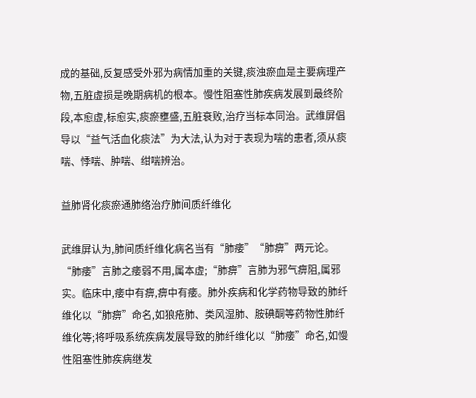成的基础,反复感受外邪为病情加重的关键,痰浊瘀血是主要病理产物,五脏虚损是晚期病机的根本。慢性阻塞性肺疾病发展到最终阶段,本愈虚,标愈实,痰瘀壅盛,五脏衰败,治疗当标本同治。武维屏倡导以“益气活血化痰法”为大法,认为对于表现为喘的患者,须从痰喘、悸喘、肿喘、绀喘辨治。

益肺肾化痰瘀通肺络治疗肺间质纤维化

武维屏认为,肺间质纤维化病名当有“肺痿”“肺痹”两元论。“肺痿”言肺之痿弱不用,属本虚;“肺痹”言肺为邪气痹阻,属邪实。临床中,痿中有痹,痹中有痿。肺外疾病和化学药物导致的肺纤维化以“肺痹”命名,如狼疮肺、类风湿肺、胺碘酮等药物性肺纤维化等;将呼吸系统疾病发展导致的肺纤维化以“肺痿”命名,如慢性阻塞性肺疾病继发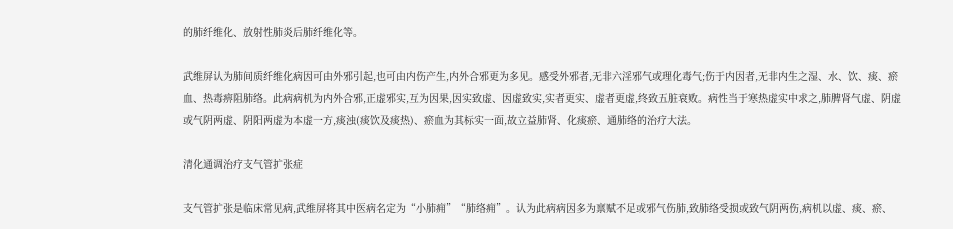的肺纤维化、放射性肺炎后肺纤维化等。

武维屏认为肺间质纤维化病因可由外邪引起,也可由内伤产生,内外合邪更为多见。感受外邪者,无非六淫邪气或理化毒气;伤于内因者,无非内生之湿、水、饮、痰、瘀血、热毒痹阻肺络。此病病机为内外合邪,正虚邪实,互为因果,因实致虚、因虚致实,实者更实、虚者更虚,终致五脏衰败。病性当于寒热虚实中求之,肺脾肾气虚、阴虚或气阴两虚、阴阳两虚为本虚一方,痰浊(痰饮及痰热)、瘀血为其标实一面,故立益肺肾、化痰瘀、通肺络的治疗大法。

清化通调治疗支气管扩张症

支气管扩张是临床常见病,武维屏将其中医病名定为“小肺痈”“肺络痈”。认为此病病因多为禀赋不足或邪气伤肺,致肺络受损或致气阴两伤,病机以虚、痰、瘀、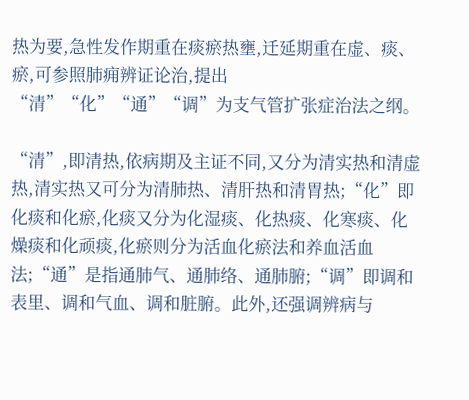热为要,急性发作期重在痰瘀热壅,迁延期重在虚、痰、瘀,可参照肺痈辨证论治,提出“清”“化”“通”“调”为支气管扩张症治法之纲。

“清”,即清热,依病期及主证不同,又分为清实热和清虚热,清实热又可分为清肺热、清肝热和清胃热;“化”即化痰和化瘀,化痰又分为化湿痰、化热痰、化寒痰、化燥痰和化顽痰,化瘀则分为活血化瘀法和养血活血法;“通”是指通肺气、通肺络、通肺腑;“调”即调和表里、调和气血、调和脏腑。此外,还强调辨病与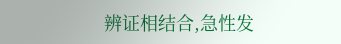辨证相结合,急性发